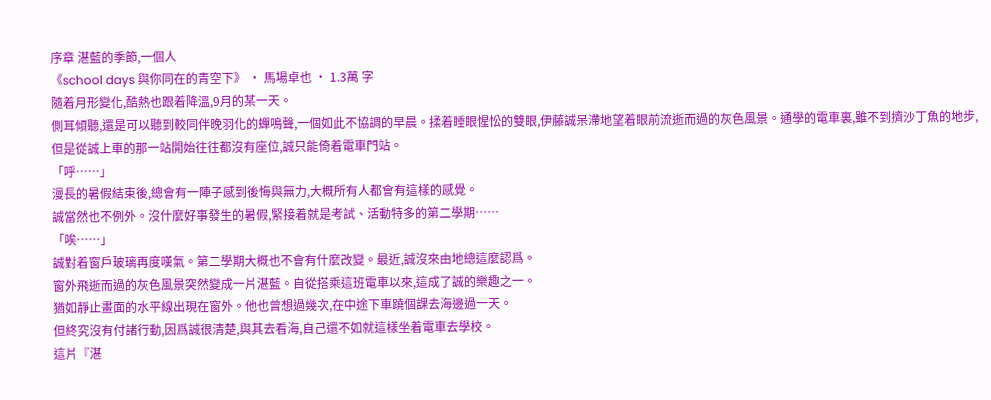序章 湛藍的季節,一個人
《school days 與你同在的青空下》 · 馬場卓也 · 1.3萬 字
隨着月形變化,酷熱也跟着降溫,9月的某一天。
側耳傾聽,還是可以聽到較同伴晚羽化的蟬鳴聲,一個如此不協調的早晨。揉着睡眼惺忪的雙眼,伊藤誠呆滯地望着眼前流逝而過的灰色風景。通學的電車裏,雖不到擠沙丁魚的地步,但是從誠上車的那一站開始往往都沒有座位,誠只能倚着電車門站。
「呼……」
漫長的暑假結束後,總會有一陣子感到後悔與無力,大概所有人都會有這樣的感覺。
誠當然也不例外。沒什麼好事發生的暑假,緊接着就是考試、活動特多的第二學期……
「唉……」
誠對着窗戶玻璃再度嘆氣。第二學期大概也不會有什麼改變。最近,誠沒來由地總這麼認爲。
窗外飛逝而過的灰色風景突然變成一片湛藍。自從搭乘這班電車以來,這成了誠的樂趣之一。
猶如靜止畫面的水平線出現在窗外。他也曾想過幾次,在中途下車蹺個課去海邊過一天。
但終究沒有付諸行動,因爲誠很清楚,與其去看海,自己還不如就這樣坐着電車去學校。
這片『湛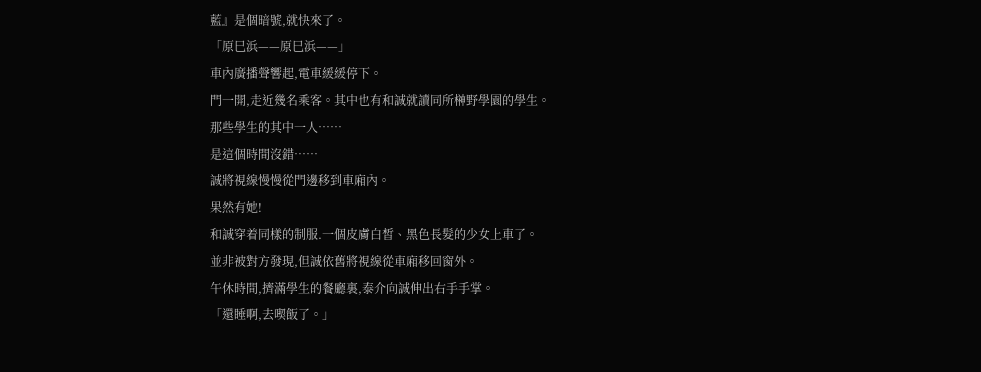藍』是個暗號,就快來了。
「原巳浜——原巳浜——」
車內廣播聲響起,電車緩緩停下。
門一開,走近幾名乘客。其中也有和誠就讀同所榊野學園的學生。
那些學生的其中一人……
是這個時間沒錯……
誠將視線慢慢從門邊移到車廂內。
果然有她!
和誠穿着同樣的制服.一個皮膚白皙、黑色長髮的少女上車了。
並非被對方發現,但誠依舊將視線從車廂移回窗外。
午休時間,擠滿學生的餐廳裏,泰介向誠伸出右手手掌。
「還睡啊,去喫飯了。」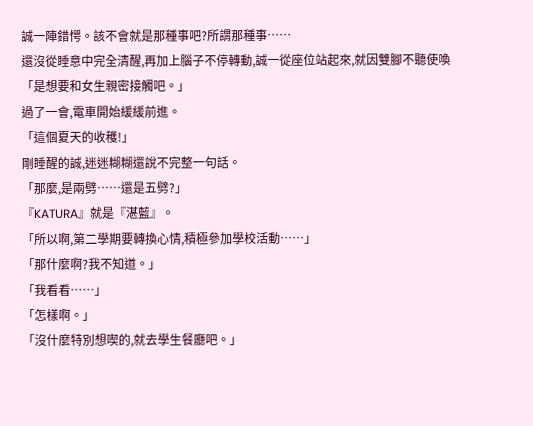誠一陣錯愕。該不會就是那種事吧?所謂那種事……
還沒從睡意中完全清醒,再加上腦子不停轉動,誠一從座位站起來,就因雙腳不聽使喚
「是想要和女生親密接觸吧。」
過了一會,電車開始緩緩前進。
「這個夏天的收穫!」
剛睡醒的誠,迷迷糊糊還說不完整一句話。
「那麼,是兩劈……還是五劈?」
『KATURA』就是『湛藍』。
「所以啊,第二學期要轉換心情,積極參加學校活動……」
「那什麼啊?我不知道。」
「我看看……」
「怎樣啊。」
「沒什麼特別想喫的,就去學生餐廳吧。」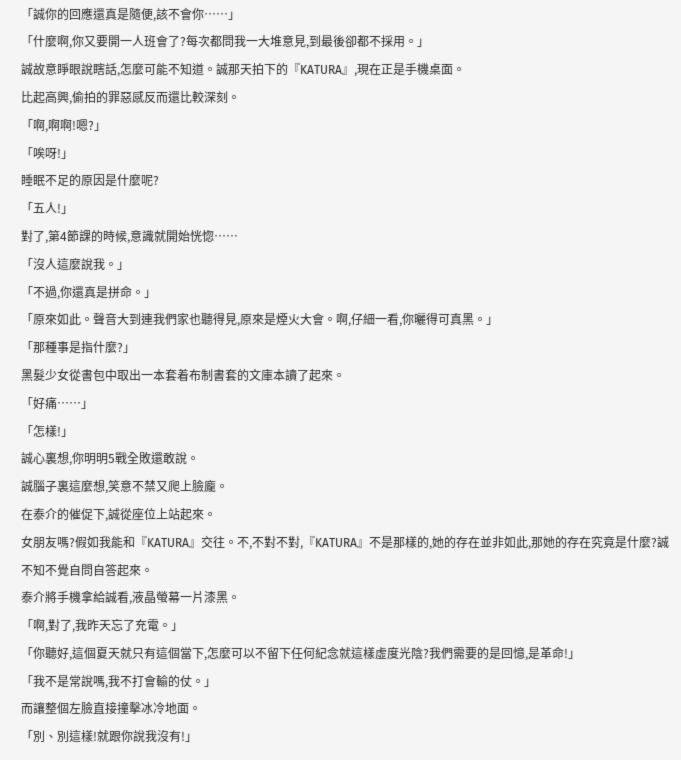「誠你的回應還真是隨便,該不會你……」
「什麼啊,你又要開一人班會了?每次都問我一大堆意見,到最後卻都不採用。」
誠故意睜眼說瞎話,怎麼可能不知道。誠那天拍下的『KATURA』,現在正是手機桌面。
比起高興,偷拍的罪惡感反而還比較深刻。
「啊,啊啊!嗯?」
「唉呀!」
睡眠不足的原因是什麼呢?
「五人!」
對了,第4節課的時候,意識就開始恍惚……
「沒人這麼說我。」
「不過,你還真是拼命。」
「原來如此。聲音大到連我們家也聽得見,原來是煙火大會。啊,仔細一看,你曬得可真黑。」
「那種事是指什麼?」
黑髮少女從書包中取出一本套着布制書套的文庫本讀了起來。
「好痛……」
「怎樣!」
誠心裏想,你明明5戰全敗還敢說。
誠腦子裏這麼想,笑意不禁又爬上臉龐。
在泰介的催促下,誠從座位上站起來。
女朋友嗎?假如我能和『KATURA』交往。不,不對不對,『KATURA』不是那樣的,她的存在並非如此,那她的存在究竟是什麼?誠不知不覺自問自答起來。
泰介將手機拿給誠看,液晶螢幕一片漆黑。
「啊,對了,我昨天忘了充電。」
「你聽好,這個夏天就只有這個當下,怎麼可以不留下任何紀念就這樣虛度光陰?我們需要的是回憶,是革命!」
「我不是常說嗎,我不打會輸的仗。」
而讓整個左臉直接撞擊冰冷地面。
「別、別這樣!就跟你說我沒有!」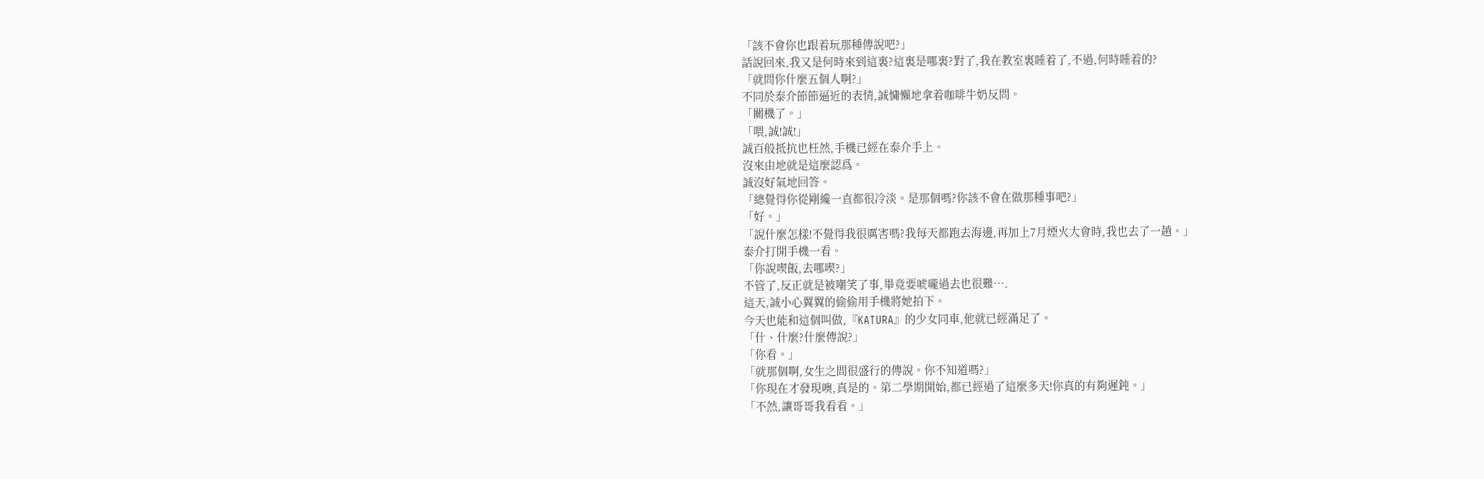「該不會你也跟着玩那種傳說吧?」
話說回來,我又是何時來到這裏?這裏是哪裏?對了,我在教室裏睡着了,不過,何時睡着的?
「就問你什麼五個人啊?」
不同於泰介節節逼近的表情,誠慵懶地拿着咖啡牛奶反問。
「關機了。」
「喂,誠!誠!」
誠百般抵抗也枉然,手機已經在泰介手上。
沒來由地就是這麼認爲。
誠沒好氣地回答。
「總覺得你從剛纔一直都很冷淡。是那個嗎?你該不會在做那種事吧?」
「好。」
「說什麼怎樣!不覺得我很厲害嗎?我每天都跑去海邊,再加上7月煙火大會時,我也去了一趟。」
泰介打開手機一看。
「你說喫飯,去哪喫?」
不管了,反正就是被嘲笑了事,畢竟要唬嚨過去也很難….
這天,誠小心翼翼的偷偷用手機將她拍下。
今天也能和這個叫做,『KATURA』的少女同車,他就已經滿足了。
「什、什麼?什麼傳說?」
「你看。」
「就那個啊,女生之間很盛行的傳說。你不知道嗎?」
「你現在才發現噢,真是的。第二學期開始,都已經過了這麼多天!你真的有夠遲鈍。」
「不然,讓哥哥我看看。」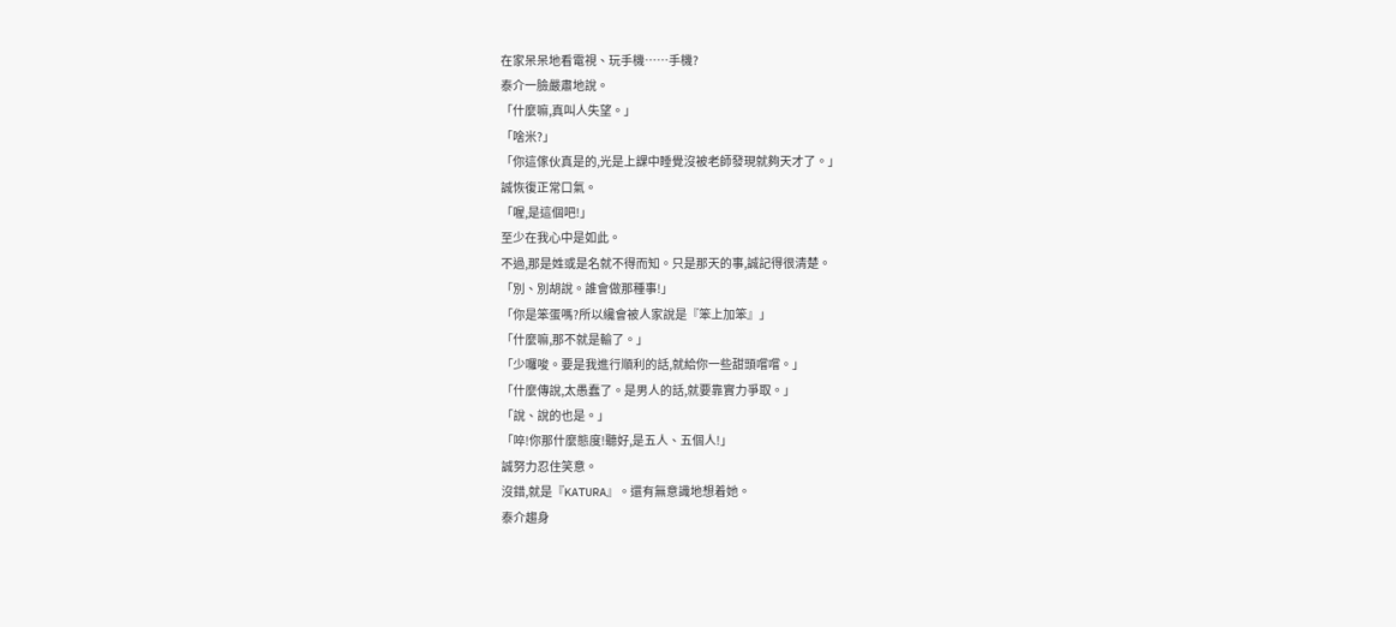在家呆呆地看電視、玩手機……手機?
泰介一臉嚴肅地說。
「什麼嘛,真叫人失望。」
「啥米?」
「你這傢伙真是的,光是上課中睡覺沒被老師發現就夠天才了。」
誠恢復正常口氣。
「喔,是這個吧!」
至少在我心中是如此。
不過,那是姓或是名就不得而知。只是那天的事,誠記得很清楚。
「別、別胡說。誰會做那種事!」
「你是笨蛋嗎?所以纔會被人家說是『笨上加笨』」
「什麼嘛,那不就是輸了。」
「少囉唆。要是我進行順利的話,就給你一些甜頭嚐嚐。」
「什麼傳說,太愚蠢了。是男人的話,就要靠實力爭取。」
「說、說的也是。」
「啐!你那什麼態度!聽好,是五人、五個人!」
誠努力忍住笑意。
沒錯,就是『KATURA』。還有無意識地想着她。
泰介趨身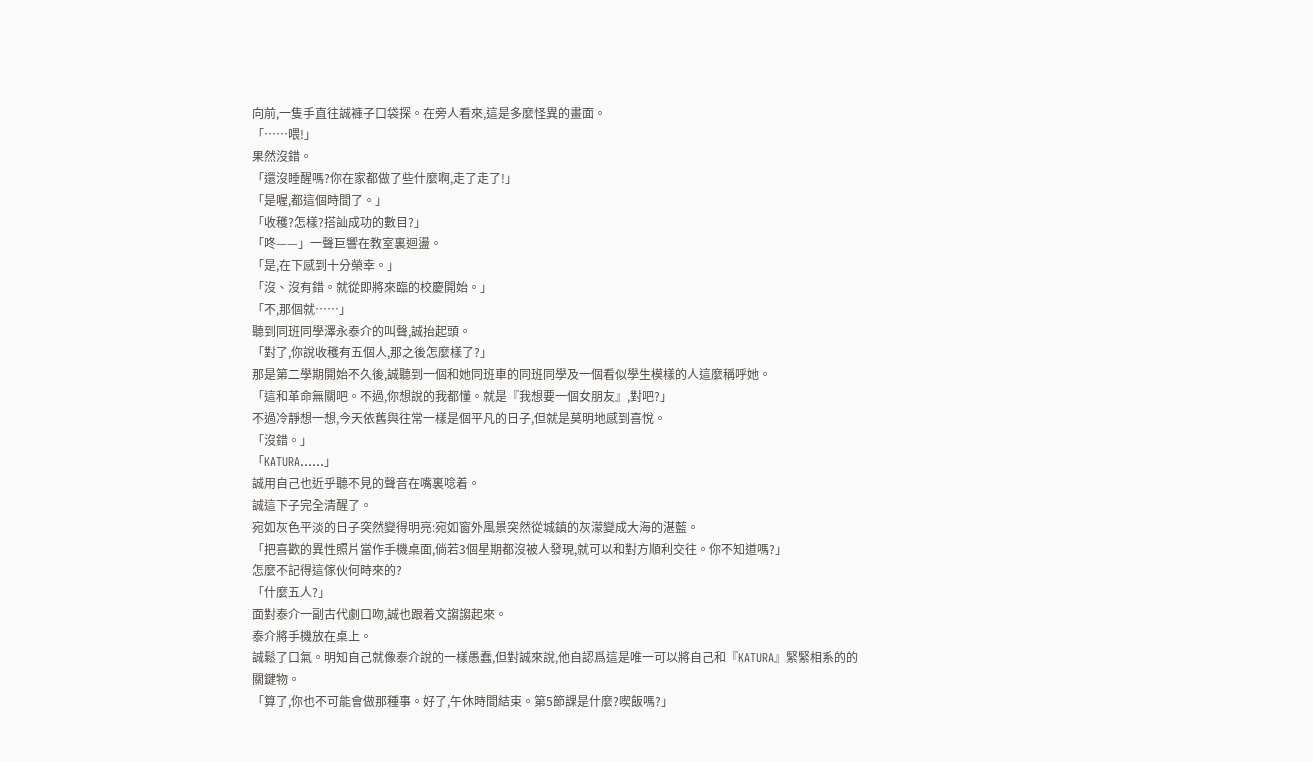向前,一隻手直往誠褲子口袋探。在旁人看來,這是多麼怪異的畫面。
「……喂!」
果然沒錯。
「還沒睡醒嗎?你在家都做了些什麼啊,走了走了!」
「是喔,都這個時間了。」
「收穫?怎樣?搭訕成功的數目?」
「咚——」一聲巨響在教室裏迴盪。
「是,在下感到十分榮幸。」
「沒、沒有錯。就從即將來臨的校慶開始。」
「不,那個就……」
聽到同班同學澤永泰介的叫聲,誠抬起頭。
「對了,你說收穫有五個人,那之後怎麼樣了?」
那是第二學期開始不久後,誠聽到一個和她同班車的同班同學及一個看似學生模樣的人這麼稱呼她。
「這和革命無關吧。不過,你想說的我都懂。就是『我想要一個女朋友』,對吧?」
不過冷靜想一想,今天依舊與往常一樣是個平凡的日子,但就是莫明地感到喜悅。
「沒錯。」
「KATURA……」
誠用自己也近乎聽不見的聲音在嘴裏唸着。
誠這下子完全清醒了。
宛如灰色平淡的日子突然變得明亮:宛如窗外風景突然從城鎮的灰濛變成大海的湛藍。
「把喜歡的異性照片當作手機桌面,倘若3個星期都沒被人發現,就可以和對方順利交往。你不知道嗎?」
怎麼不記得這傢伙何時來的?
「什麼五人?」
面對泰介一副古代劇口吻,誠也跟着文謅謅起來。
泰介將手機放在桌上。
誠鬆了口氣。明知自己就像泰介說的一樣愚蠢,但對誠來說,他自認爲這是唯一可以將自己和『KATURA』緊緊相系的的關鍵物。
「算了,你也不可能會做那種事。好了,午休時間結束。第5節課是什麼?喫飯嗎?」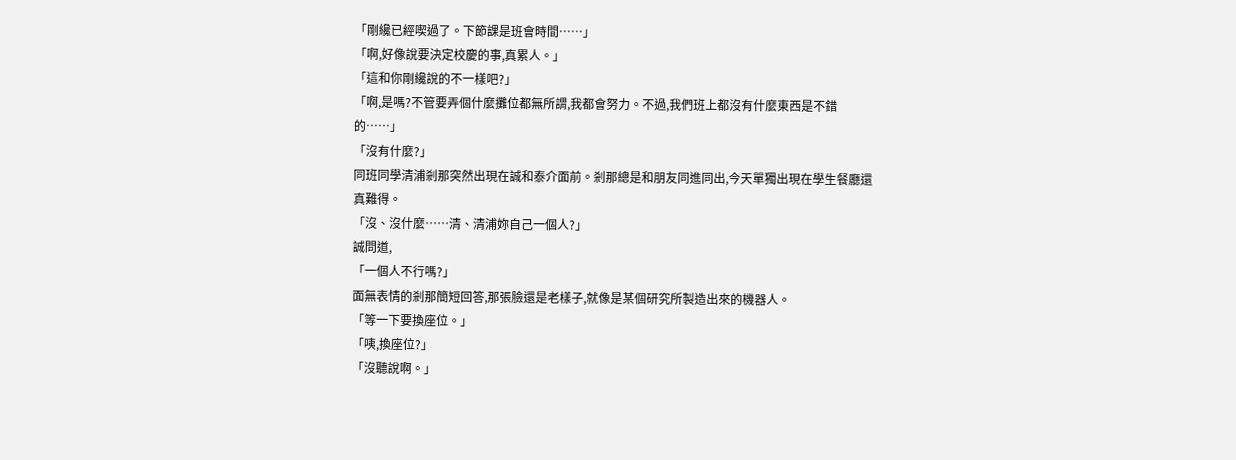「剛纔已經喫過了。下節課是班會時間……」
「啊,好像說要決定校慶的事,真累人。」
「這和你剛纔說的不一樣吧?」
「啊,是嗎?不管要弄個什麼攤位都無所謂,我都會努力。不過,我們班上都沒有什麼東西是不錯的……」
「沒有什麼?」
同班同學清浦剎那突然出現在誠和泰介面前。剎那總是和朋友同進同出,今天單獨出現在學生餐廳還真難得。
「沒、沒什麼……清、清浦妳自己一個人?」
誠問道,
「一個人不行嗎?」
面無表情的剎那簡短回答,那張臉還是老樣子,就像是某個研究所製造出來的機器人。
「等一下要換座位。」
「咦,換座位?」
「沒聽說啊。」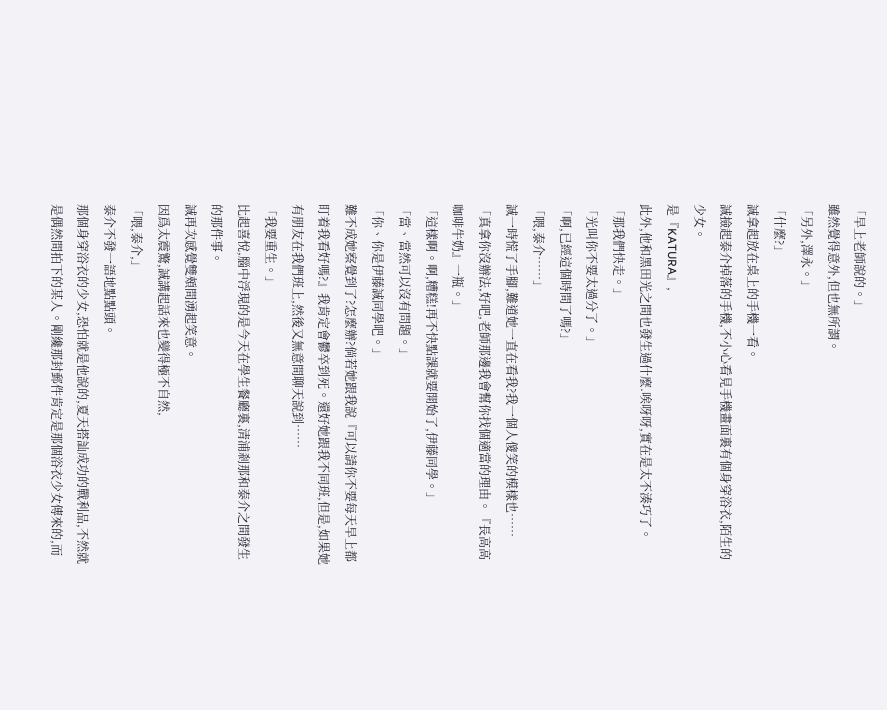「早上老師說的。」
雖然覺得意外,但也無所謂。
「另外,澤永。」
「什麼?」
誠拿起放在桌上的手機一看。
誠撿起泰介掉落的手機,不小心看見手機畫面裏有個身穿浴衣,陌生的少女。
是『KATURA』,
此外,他和黑田光之間也發生過什麼.唉呀呀,實在是太不湊巧了。
「那我們快走。」
「光叫你不要太過分了。」
「啊,已經這個時間了嗎?」
「喂,泰介……」
誠一時慌了手腳,難道她一直在看我?我一個人傻笑的模樣也……
「真拿你沒辦法,好吧,老師那邊我會幫你找個適當的理由。『長高高咖啡牛奶』一瓶。」
「這樣啊。啊,糟糕!再不快點課就要開始了,伊藤同學。」
「當、當然可以沒有問題。」
「你、你是伊藤誠同學吧。」
難不成她察覺到了?怎麼辦?倘若她跟我說『可以請你不要每天早上都盯着我看好嗎?』我肯定會鬱卒到死。還好她跟我不同班,但是,如果她有朋友在我們班上,然後又無意間聊天說到……
「我要重生。」
比起喜悅,腦中浮現的是今天在學生餐廳裏,清浦剎那和泰介之間發生的那件事。
誠再次感覺雙頰間湧起笑意。
因爲太震驚,誠講起話來也變得極不自然,
「喂,泰介,」
泰介不發一語地點點頭。
那個身穿浴衣的少女,恐怕就是他說的,夏天搭訕成功的戰利品,不然就是偶然間拍下的某人。剛纔那封郵件肯定是那個浴衣少女傳來的,而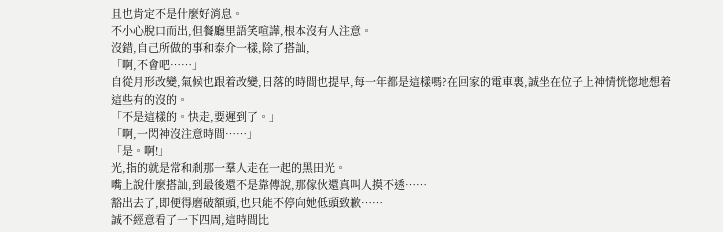且也肯定不是什麼好消息。
不小心脫口而出,但餐廳里語笑喧譁,根本沒有人注意。
沒錯,自己所做的事和泰介一樣,除了搭訕,
「啊,不會吧……」
自從月形改變,氣候也跟着改變,日落的時間也提早,每一年都是這樣嗎?在回家的電車裏,誠坐在位子上神情恍惚地想着這些有的沒的。
「不是這樣的。快走,要遲到了。」
「啊,一閃神沒注意時間……」
「是。啊!」
光,指的就是常和剎那一羣人走在一起的黑田光。
嘴上說什麼搭訕,到最後還不是靠傳說,那傢伙還真叫人摸不透……
豁出去了,即便得磨破額頭,也只能不停向她低頭致歉……
誠不經意看了一下四周,這時間比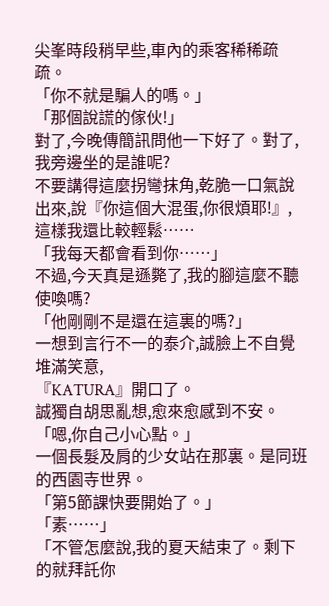尖峯時段稍早些,車內的乘客稀稀疏疏。
「你不就是騙人的嗎。」
「那個說謊的傢伙!」
對了,今晚傳簡訊問他一下好了。對了,我旁邊坐的是誰呢?
不要講得這麼拐彎抹角,乾脆一口氣說出來,說『你這個大混蛋,你很煩耶!』,這樣我還比較輕鬆……
「我每天都會看到你……」
不過,今天真是遜斃了,我的腳這麼不聽使喚嗎?
「他剛剛不是還在這裏的嗎?」
一想到言行不一的泰介,誠臉上不自覺堆滿笑意,
『KATURA』開口了。
誠獨自胡思亂想,愈來愈感到不安。
「嗯,你自己小心點。」
一個長髮及肩的少女站在那裏。是同班的西園寺世界。
「第5節課快要開始了。」
「素……」
「不管怎麼說,我的夏天結束了。剩下的就拜託你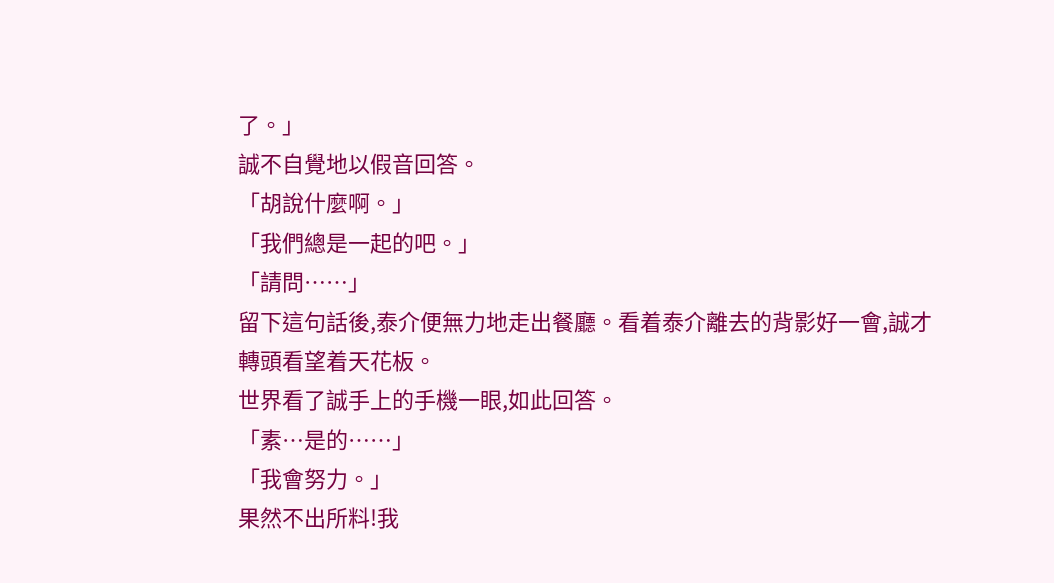了。」
誠不自覺地以假音回答。
「胡說什麼啊。」
「我們總是一起的吧。」
「請問……」
留下這句話後,泰介便無力地走出餐廳。看着泰介離去的背影好一會,誠才轉頭看望着天花板。
世界看了誠手上的手機一眼,如此回答。
「素…是的……」
「我會努力。」
果然不出所料!我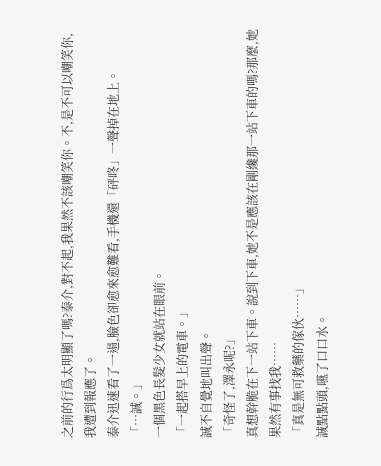之前的行爲太明顯了嗎?泰介,對不起,我果然不該嘲笑你。不,是不可以嘲笑你,我遭到報應了。
泰介迅速看了一遢,臉色卻愈來愈難看,手機還「砰咚」一聲掉在地上。
「…誠。」
一個黑色長髮少女就站在眼前。
「一起搭早上的電車。」
誠不自覺地叫出聲。
「奇怪了,澤永呢?」
真想幹脆在下一站下車。說到下車,她不是應該在剛纔那一站下車的嗎?那麼,她果然有事找我……
「真是無可救藥的傢伙……」
誠點點頭,嚥了口口水。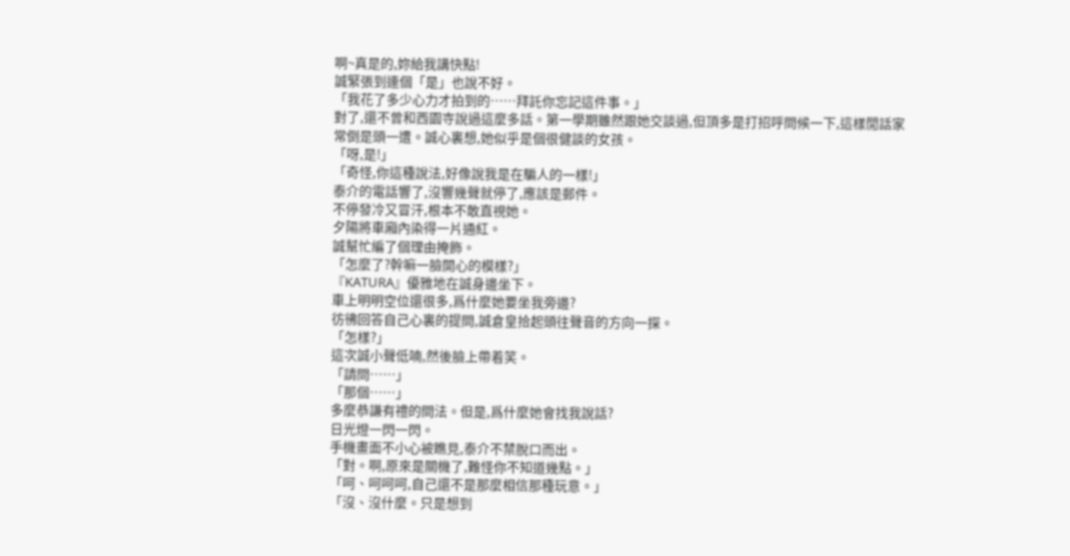啊~真是的,妳給我講快點!
誠緊張到連個「是」也說不好。
「我花了多少心力才拍到的……拜託你忘記這件事。」
對了,還不曾和西園寺說過這麼多話。第一學期雖然跟她交談過,但頂多是打招呼問候一下,這樣閒話家常倒是頭一遭。誠心裏想,她似乎是個很健談的女孩。
「呀,是!」
「奇怪,你這種說法,好像說我是在騙人的一樣!」
泰介的電話響了,沒響幾聲就停了,應該是郵件。
不停發冷又冒汗,根本不敢直視她。
夕陽將車廂內染得一片通紅。
誠幫忙編了個理由掩飾。
「怎麼了?幹嘛一臉開心的模樣?」
『KATURA』優雅地在誠身邊坐下。
車上明明空位還很多,爲什麼她要坐我旁邊?
彷彿回答自己心裏的提問,誠倉皇拾起頭往聲音的方向一探。
「怎樣?」
這次誠小聲低喃,然後臉上帶着笑。
「請問……」
「那個……」
多麼恭謙有禮的問法。但是,爲什麼她會找我說話?
日光燈一閃一閃。
手機畫面不小心被瞧見,泰介不禁脫口而出。
「對。啊,原來是關機了,難怪你不知道幾點。」
「呵、呵呵呵,自己還不是那麼相信那種玩意。」
「沒、沒什麼。只是想到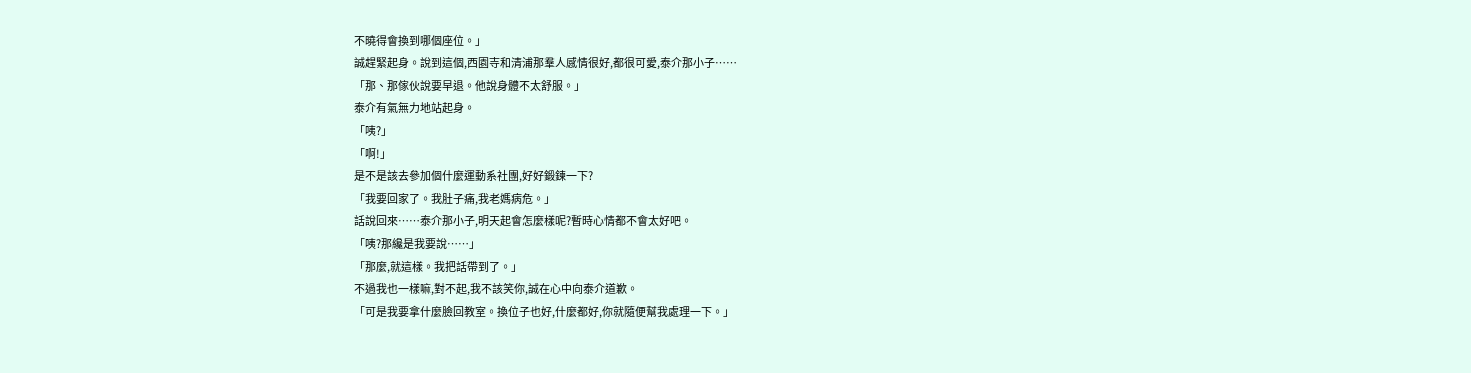不曉得會換到哪個座位。」
誠趕緊起身。說到這個,西園寺和清浦那羣人感情很好,都很可愛,泰介那小子……
「那、那傢伙說要早退。他說身體不太舒服。」
泰介有氣無力地站起身。
「咦?」
「啊!」
是不是該去參加個什麼運動系社團,好好鍛鍊一下?
「我要回家了。我肚子痛,我老媽病危。」
話說回來……泰介那小子,明天起會怎麼樣呢?暫時心情都不會太好吧。
「咦?那纔是我要說……」
「那麼,就這樣。我把話帶到了。」
不過我也一樣嘛,對不起,我不該笑你,誠在心中向泰介道歉。
「可是我要拿什麼臉回教室。換位子也好,什麼都好,你就隨便幫我處理一下。」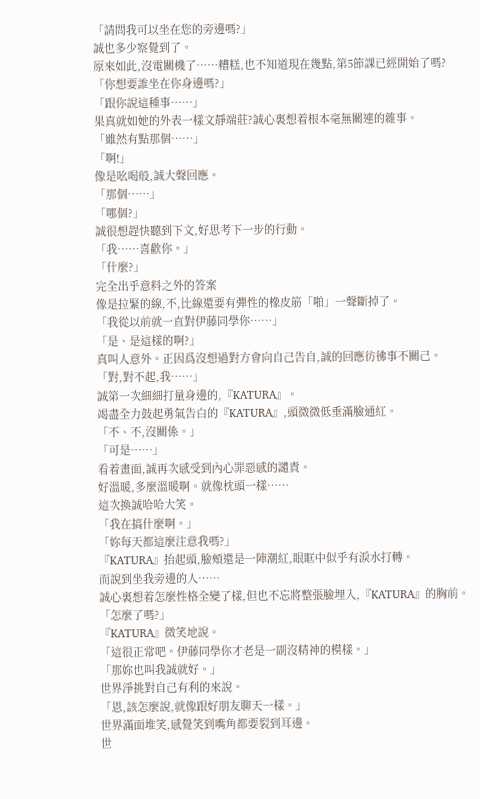「請問我可以坐在您的旁邊嗎?」
誠也多少察覺到了。
原來如此,沒電關機了……糟糕,也不知道現在幾點,第5節課已經開始了嗎?
「你想要誰坐在你身邊嗎?」
「跟你說這種事……」
果真就如她的外表一樣文靜端莊?誠心裏想着根本毫無關連的雜事。
「雖然有點那個……」
「啊!」
像是吆喝般,誠大聲回應。
「那個……」
「哪個?」
誠很想趕快聽到下文,好思考下一步的行動。
「我……喜歡你。」
「什麼?」
完全出乎意料之外的答案
像是拉緊的線,不,比線還要有彈性的橡皮筋「啪」一聲斷掉了。
「我從以前就一直對伊藤同學你……」
「是、是這樣的啊?」
真叫人意外。正因爲沒想過對方會向自己告自,誠的回應彷彿事不關己。
「對,對不起,我……」
誠第一次細細打量身邊的,『KATURA』。
竭盡全力鼓起勇氣告白的『KATURA』,頭微微低垂滿臉通紅。
「不、不,沒關係。」
「可是……」
看着畫面,誠再次感受到內心罪惡感的譴責。
好溫暖,多麼溫暖啊。就像枕頭一樣……
這次換誠哈哈大笑。
「我在搞什麼啊。」
「妳每天都這麼注意我嗎?」
『KATURA』抬起頭,臉頰還是一陣潮紅,眼眶中似乎有淚水打轉。
而說到坐我旁邊的人……
誠心裏想着怎麼性格全變了樣,但也不忘將整張臉埋入,『KATURA』的胸前。
「怎麼了嗎?」
『KATURA』微笑地說。
「這很正常吧。伊藤同學你才老是一副沒精神的模樣。」
「那妳也叫我誠就好。」
世界淨挑對自己有利的來說。
「恩,該怎麼說,就像跟好朋友聊天一樣。」
世界滿面堆笑,感覺笑到嘴角都要裂到耳邊。
世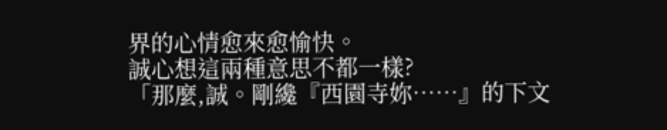界的心情愈來愈愉快。
誠心想這兩種意思不都一樣?
「那麼,誠。剛纔『西園寺妳……』的下文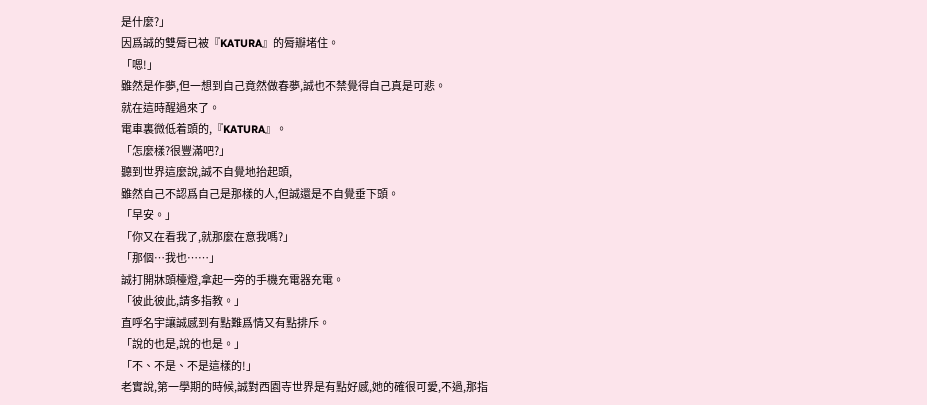是什麼?」
因爲誠的雙脣已被『KATURA』的脣瓣堵住。
「嗯!」
雖然是作夢,但一想到自己竟然做春夢,誠也不禁覺得自己真是可悲。
就在這時醒過來了。
電車裏微低着頭的,『KATURA』。
「怎麼樣?很豐滿吧?」
聽到世界這麼說,誠不自覺地抬起頭,
雖然自己不認爲自己是那樣的人,但誠還是不自覺垂下頭。
「早安。」
「你又在看我了,就那麼在意我嗎?」
「那個…我也……」
誠打開牀頭檯燈,拿起一旁的手機充電器充電。
「彼此彼此,請多指教。」
直呼名宇讓誠感到有點難爲情又有點排斥。
「說的也是,說的也是。」
「不、不是、不是這樣的!」
老實說,第一學期的時候,誠對西園寺世界是有點好感,她的確很可愛,不過,那指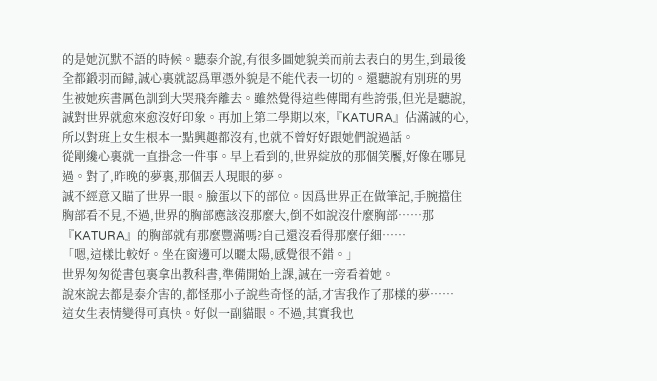的是她沉默不語的時候。聽泰介說,有很多圖她貌美而前去表白的男生,到最後全都鍛羽而歸,誠心裏就認爲單憑外貌是不能代表一切的。還聽說有別班的男生被她疾書厲色訓到大哭飛奔離去。雖然覺得這些傳聞有些誇張,但光是聽說,誠對世界就愈來愈沒好印象。再加上第二學期以來,『KATURA』佔滿誠的心,所以對班上女生根本一點興趣都沒有,也就不曾好好跟她們說過話。
從剛纔心裏就一直掛念一件事。早上看到的,世界綻放的那個笑饜,好像在哪見過。對了,昨晚的夢裏,那個丟人現眼的夢。
誠不經意又瞄了世界一眼。臉蛋以下的部位。因爲世界正在做筆記,手腕擋住胸部看不見,不過,世界的胸部應該沒那麼大,倒不如說沒什麼胸部……那『KATURA』的胸部就有那麼豐滿嗎?自己還沒看得那麼仔細……
「嗯,這樣比較好。坐在窗邊可以曬太陽,感覺很不錯。」
世界匆匆從書包裏拿出教科書,準備開始上課,誠在一旁看着她。
說來說去都是泰介害的,都怪那小子說些奇怪的話,才害我作了那樣的夢……
這女生表情變得可真快。好似一副貓眼。不過,其實我也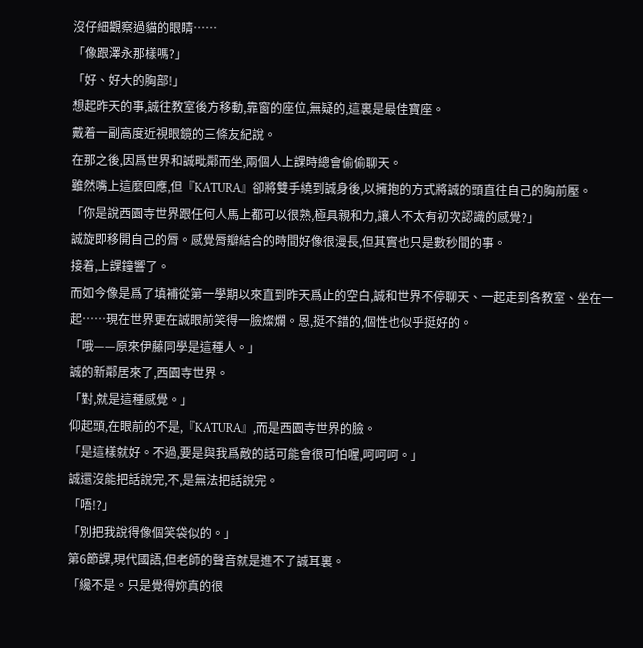沒仔細觀察過貓的眼睛……
「像跟澤永那樣嗎?」
「好、好大的胸部!」
想起昨天的事,誠往教室後方移動,靠窗的座位,無疑的,這裏是最佳寶座。
戴着一副高度近視眼鏡的三條友紀說。
在那之後,因爲世界和誠毗鄰而坐,兩個人上課時總會偷偷聊天。
雖然嘴上這麼回應,但『KATURA』卻將雙手繞到誠身後,以擁抱的方式將誠的頭直往自己的胸前壓。
「你是說西園寺世界跟任何人馬上都可以很熟,極具親和力,讓人不太有初次認識的感覺?」
誠旋即移開自己的脣。感覺脣瓣結合的時間好像很漫長,但其實也只是數秒間的事。
接着,上課鐘響了。
而如今像是爲了填補從第一學期以來直到昨天爲止的空白,誠和世界不停聊天、一起走到各教室、坐在一起……現在世界更在誠眼前笑得一臉燦爛。恩,挺不錯的,個性也似乎挺好的。
「哦——原來伊藤同學是這種人。」
誠的新鄰居來了,西園寺世界。
「對,就是這種感覺。」
仰起頭,在眼前的不是,『KATURA』,而是西園寺世界的臉。
「是這樣就好。不過,要是與我爲敵的話可能會很可怕喔,呵呵呵。」
誠還沒能把話說完,不,是無法把話說完。
「唔!?」
「別把我說得像個笑袋似的。」
第6節課,現代國語,但老師的聲音就是進不了誠耳裏。
「纔不是。只是覺得妳真的很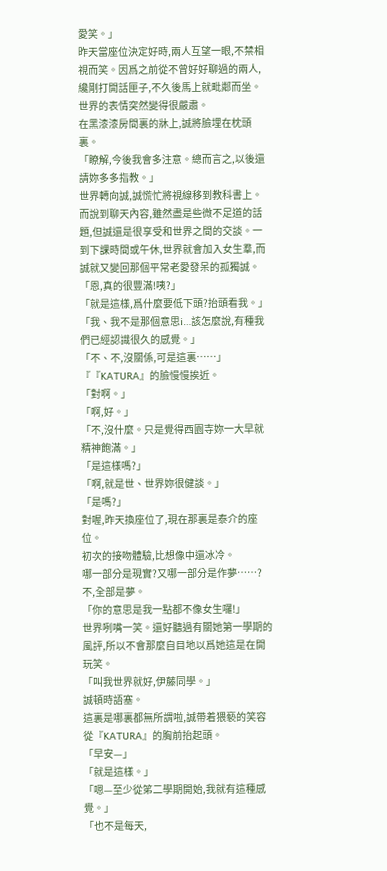愛笑。」
昨天當座位決定好時,兩人互望一眼,不禁相視而笑。因爲之前從不曾好好聊過的兩人,纔剛打開話匣子,不久後馬上就毗鄰而坐。
世界的表情突然變得很嚴肅。
在黑漆漆房間裏的牀上,誠將臉埋在枕頭裏。
「瞭解,今後我會多注意。總而言之,以後還請妳多多指教。」
世界轉向誠,誠慌忙將視線移到教科書上。
而說到聊天內容,雖然盡是些微不足道的話題,但誠還是很享受和世界之間的交談。一到下課時間或午休,世界就會加入女生羣,而誠就又變回那個平常老愛發呆的孤獨誠。
「恩,真的很豐滿!咦?」
「就是這樣,爲什麼要低下頭?抬頭看我。」
「我、我不是那個意思i…該怎麼說,有種我們已經認識很久的感覺。」
「不、不,沒關係,可是這裏……」
『『KATURA』的臉慢慢挨近。
「對啊。」
「啊,好。」
「不,沒什麼。只是覺得西園寺妳一大早就精神飽滿。」
「是這樣嗎?」
「啊,就是世、世界妳很健談。」
「是嗎?」
對喔,昨天換座位了,現在那裏是泰介的座位。
初次的接吻體驗,比想像中還冰冷。
哪一部分是現實?又哪一部分是作夢……?不,全部是夢。
「你的意思是我一點都不像女生囉!」
世界咧嘴一笑。還好聽過有關她第一學期的風評,所以不會那麼自目地以爲她這是在開玩笑。
「叫我世界就好,伊藤同學。」
誠頓時語塞。
這裏是哪裏都無所謂啦,誠帶着猥褻的笑容從『KATURA』的胸前抬起頭。
「早安—」
「就是這樣。」
「嗯—至少從笫二學期開始,我就有這種感覺。」
「也不是每天,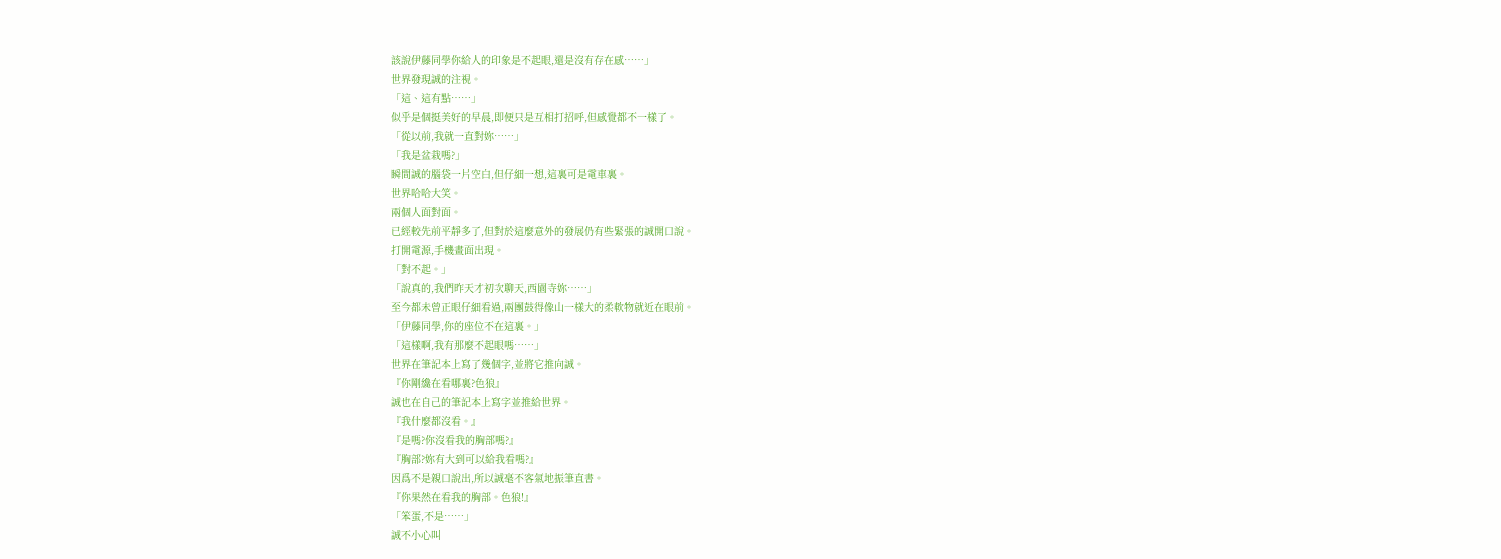該說伊藤同學你給人的印象是不起眼,還是沒有存在感……」
世界發現誠的注視。
「這、這有點……」
似乎是個挺美好的早晨,即便只是互相打招呼,但感覺都不一樣了。
「從以前,我就一直對妳……」
「我是盆栽嗎?」
瞬間誠的腦袋一片空白,但仔細一想,這裏可是電車裏。
世界哈哈大笑。
兩個人面對面。
已經較先前平靜多了,但對於這麼意外的發展仍有些緊張的誠開口說。
打開電源,手機畫面出現。
「對不起。」
「說真的,我們昨天才初次聊天,西園寺妳……」
至今都未曾正眼仔細看過,兩團鼓得像山一樣大的柔軟物就近在眼前。
「伊藤同學,你的座位不在這裏。」
「這樣啊,我有那麼不起眼嗎……」
世界在筆記本上寫了幾個字,並將它推向誠。
『你剛纔在看哪裏?色狼』
誠也在自己的筆記本上寫字並推給世界。
『我什麼都沒看。』
『是嗎?你沒看我的胸部嗎?』
『胸部?妳有大到可以給我看嗎?』
因爲不是親口說出,所以誠毫不客氣地振筆直書。
『你果然在看我的胸部。色狼!』
「笨蛋,不是……」
誠不小心叫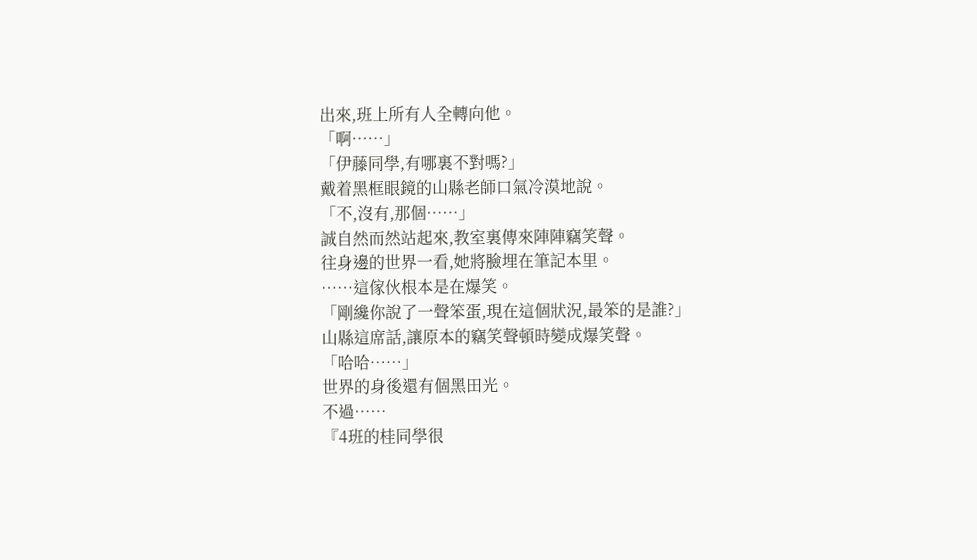出來,班上所有人全轉向他。
「啊……」
「伊藤同學,有哪裏不對嗎?」
戴着黑框眼鏡的山縣老師口氣冷漠地說。
「不,沒有,那個……」
誠自然而然站起來,教室裏傳來陣陣竊笑聲。
往身邊的世界一看,她將臉埋在筆記本里。
……這傢伙根本是在爆笑。
「剛纔你說了一聲笨蛋,現在這個狀況,最笨的是誰?」
山縣這席話,讓原本的竊笑聲頓時變成爆笑聲。
「哈哈……」
世界的身後還有個黑田光。
不過……
『4班的桂同學很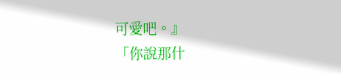可愛吧。』
「你說那什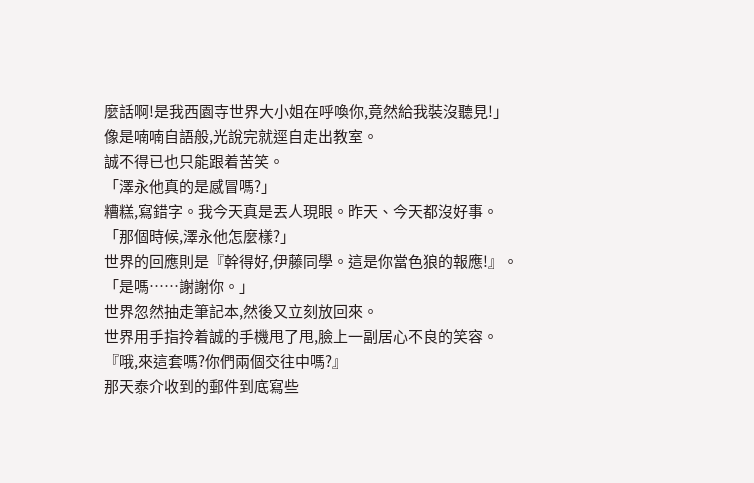麼話啊!是我西園寺世界大小姐在呼喚你,竟然給我裝沒聽見!」
像是喃喃自語般,光說完就逕自走出教室。
誠不得已也只能跟着苦笑。
「澤永他真的是感冒嗎?」
糟糕,寫錯字。我今天真是丟人現眼。昨天、今天都沒好事。
「那個時候,澤永他怎麼樣?」
世界的回應則是『幹得好,伊藤同學。這是你當色狼的報應!』。
「是嗎……謝謝你。」
世界忽然抽走筆記本,然後又立刻放回來。
世界用手指拎着誠的手機甩了甩,臉上一副居心不良的笑容。
『哦,來這套嗎?你們兩個交往中嗎?』
那天泰介收到的郵件到底寫些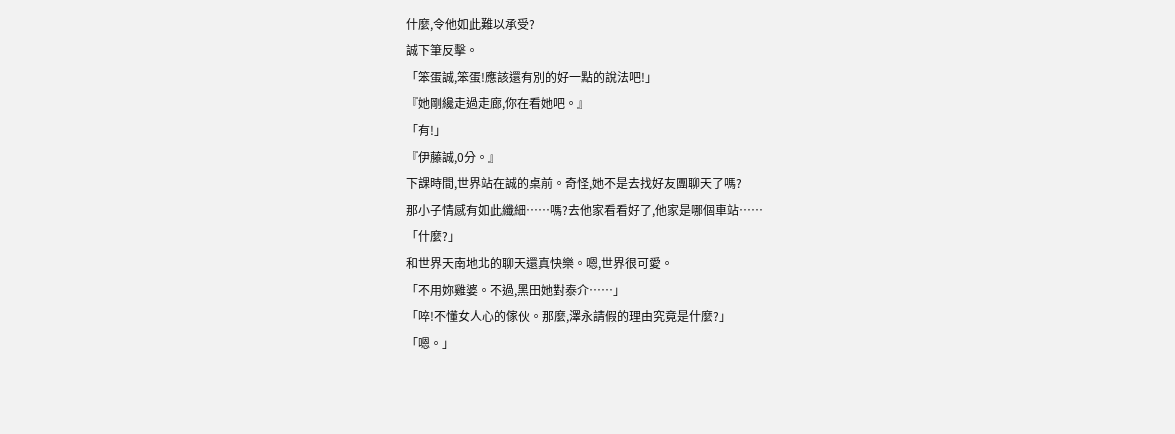什麼,令他如此難以承受?
誠下筆反擊。
「笨蛋誠,笨蛋!應該還有別的好一點的說法吧!」
『她剛纔走過走廊,你在看她吧。』
「有!」
『伊藤誠,0分。』
下課時間,世界站在誠的桌前。奇怪,她不是去找好友團聊天了嗎?
那小子情感有如此纖細……嗎?去他家看看好了,他家是哪個車站……
「什麼?」
和世界天南地北的聊天還真快樂。嗯,世界很可愛。
「不用妳雞婆。不過,黑田她對泰介……」
「啐!不懂女人心的傢伙。那麼,澤永請假的理由究竟是什麼?」
「嗯。」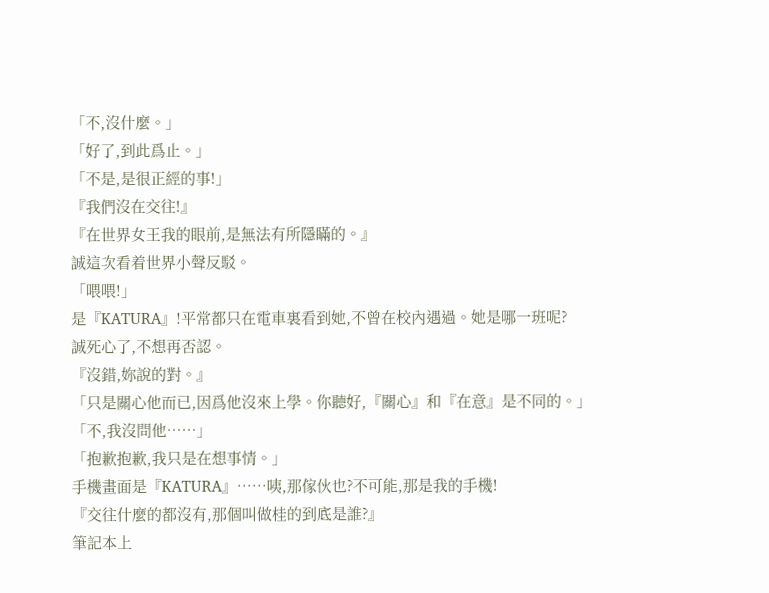「不,沒什麼。」
「好了,到此爲止。」
「不是,是很正經的事!」
『我們沒在交往!』
『在世界女王我的眼前,是無法有所隱瞞的。』
誠這次看着世界小聲反駁。
「喂喂!」
是『KATURA』!平常都只在電車裏看到她,不曾在校內遇過。她是哪一班呢?
誠死心了,不想再否認。
『沒錯,妳說的對。』
「只是關心他而已,因爲他沒來上學。你聽好,『關心』和『在意』是不同的。」
「不,我沒問他……」
「抱歉抱歉,我只是在想事情。」
手機畫面是『KATURA』……咦,那傢伙也?不可能,那是我的手機!
『交往什麼的都沒有,那個叫做桂的到底是誰?』
筆記本上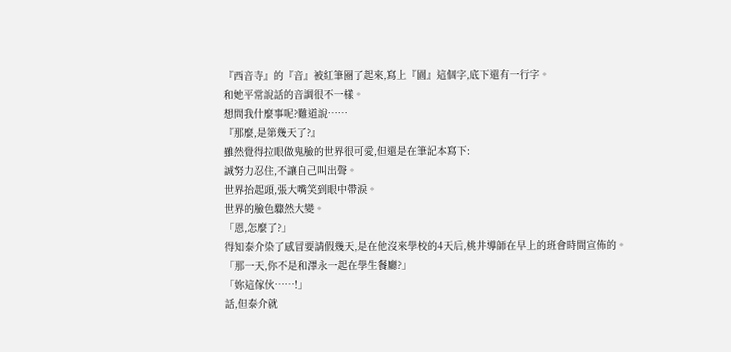『西音寺』的『音』被紅筆圈了起來,寫上『園』這個字,底下還有一行字。
和她平常說話的音調很不一樣。
想問我什麼事呢?難道說……
『那麼,是第幾天了?』
雖然覺得拉眼做鬼臉的世界很可愛,但還是在筆記本寫下:
誠努力忍住,不讓自己叫出聲。
世界抬起頭,張大嘴笑到眼中帶淚。
世界的臉色驟然大變。
「恩,怎麼了?」
得知泰介染了感冒要請假幾天,是在他沒來學校的4天后,桃井導師在早上的班會時間宣佈的。
「那一天,你不是和澤永一起在學生餐廳?」
「妳這傢伙……!」
話,但泰介就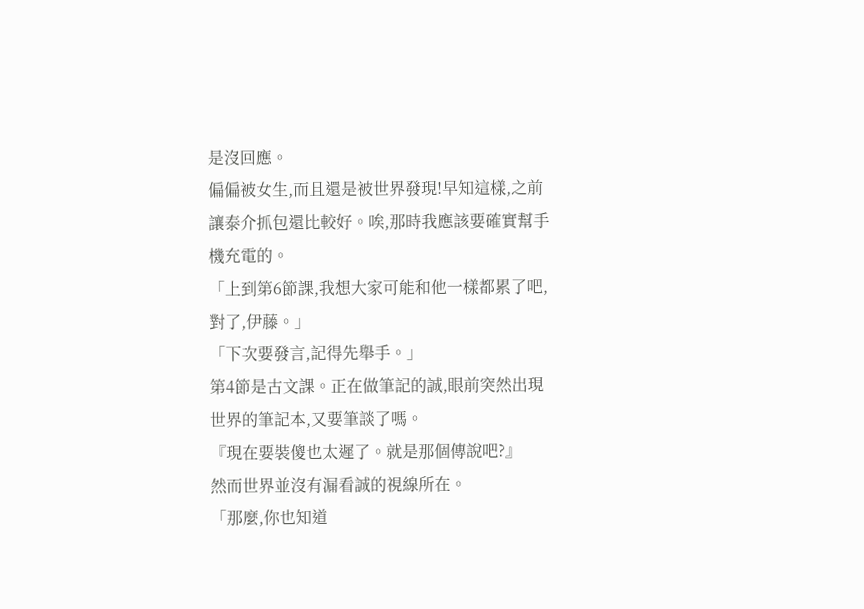是沒回應。
偏偏被女生,而且還是被世界發現!早知這樣,之前讓泰介抓包還比較好。唉,那時我應該要確實幫手機充電的。
「上到第6節課,我想大家可能和他一樣都累了吧,對了,伊藤。」
「下次要發言,記得先舉手。」
第4節是古文課。正在做筆記的誠,眼前突然出現世界的筆記本,又要筆談了嗎。
『現在要裝傻也太遲了。就是那個傳說吧?』
然而世界並沒有漏看誠的視線所在。
「那麼,你也知道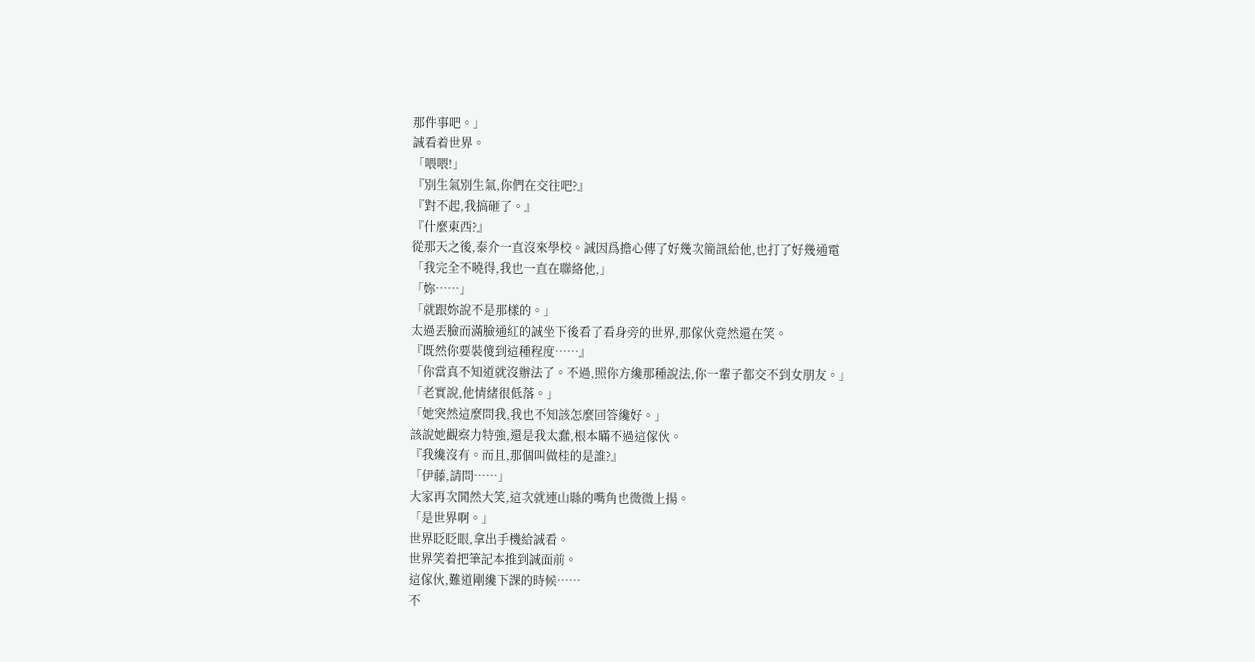那件事吧。」
誠看着世界。
「喂喂!」
『別生氣別生氣,你們在交往吧?』
『對不起,我搞砸了。』
『什麼東西?』
從那天之後,泰介一直沒來學校。誠因爲擔心傳了好幾次簡訊給他,也打了好幾通電
「我完全不曉得,我也一直在聯絡他,」
「妳……」
「就跟妳說不是那樣的。」
太過丟臉而滿臉通紅的誠坐下後看了看身旁的世界,那傢伙竟然還在笑。
『既然你要裝傻到這種程度……』
「你當真不知道就沒辦法了。不過,照你方纔那種說法,你一輩子都交不到女朋友。」
「老實說,他情緒很低落。」
「她突然這麼問我,我也不知該怎麼回答纔好。」
該說她觀察力特強,還是我太蠢,根本瞞不過這傢伙。
『我纔沒有。而且,那個叫做桂的是誰?』
「伊藤,請問……」
大家再次鬨然大笑,這次就連山縣的嘴角也微微上揚。
「是世界啊。」
世界眨眨眼,拿出手機給誠看。
世界笑着把筆記本推到誠面前。
這傢伙,難道剛纔下課的時候……
不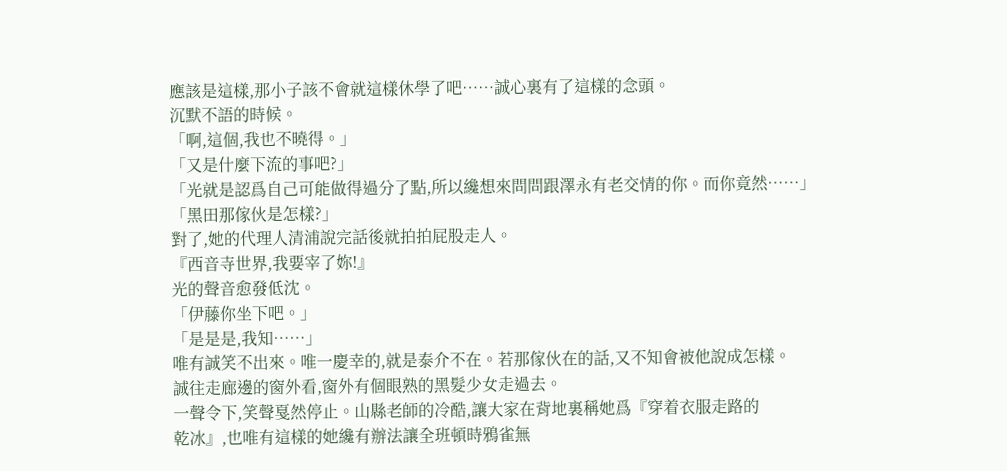應該是這樣,那小子該不會就這樣休學了吧……誠心裏有了這樣的念頭。
沉默不語的時候。
「啊,這個,我也不曉得。」
「又是什麼下流的事吧?」
「光就是認爲自己可能做得過分了點,所以纔想來問問跟澤永有老交情的你。而你竟然……」
「黑田那傢伙是怎樣?」
對了,她的代理人清浦說完話後就拍拍屁股走人。
『西音寺世界,我要宰了妳!』
光的聲音愈發低沈。
「伊藤你坐下吧。」
「是是是,我知……」
唯有誠笑不出來。唯一慶幸的,就是泰介不在。若那傢伙在的話,又不知會被他說成怎樣。
誠往走廊邊的窗外看,窗外有個眼熟的黑髮少女走過去。
一聲令下,笑聲戛然停止。山縣老師的冷酷,讓大家在背地裏稱她爲『穿着衣服走路的
乾冰』,也唯有這樣的她纔有辦法讓全班頓時鴉雀無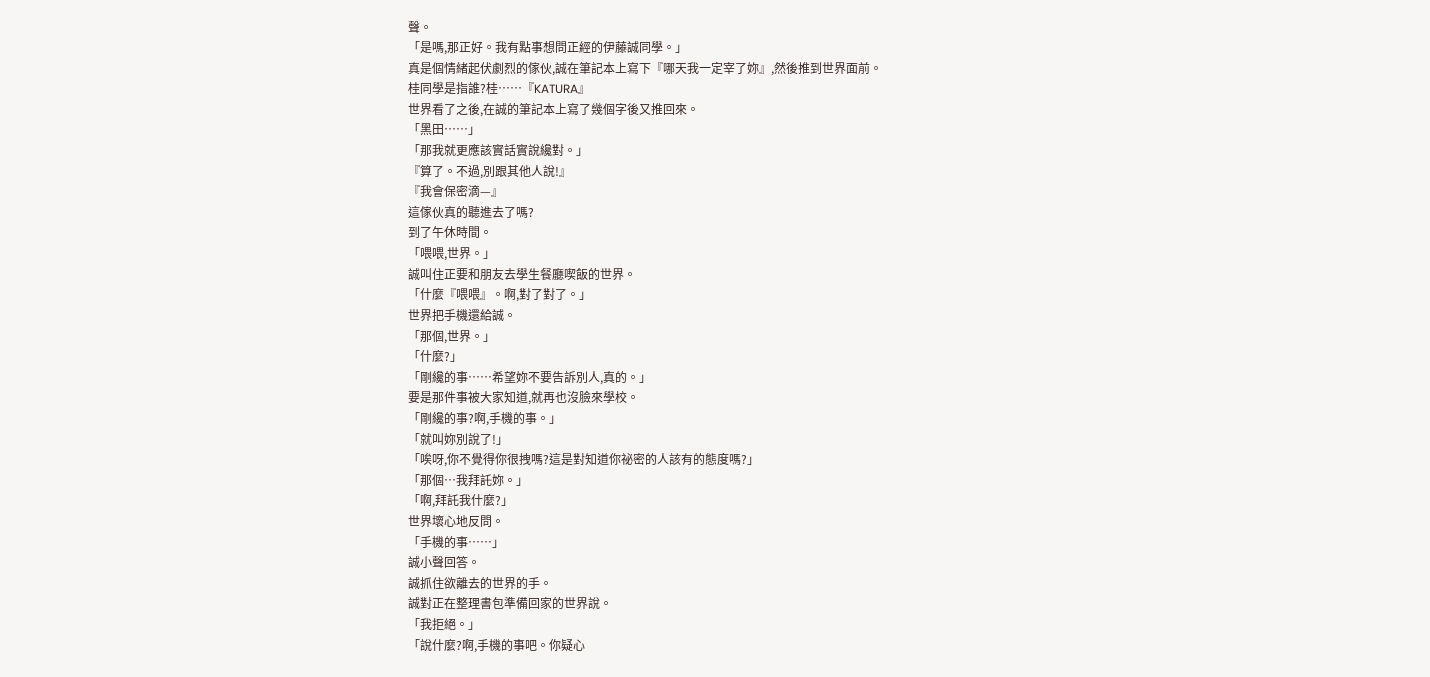聲。
「是嗎,那正好。我有點事想問正經的伊藤誠同學。」
真是個情緒起伏劇烈的傢伙,誠在筆記本上寫下『哪天我一定宰了妳』,然後推到世界面前。
桂同學是指誰?桂……『KATURA』
世界看了之後,在誠的筆記本上寫了幾個字後又推回來。
「黑田……」
「那我就更應該實話實說纔對。」
『算了。不過,別跟其他人說!』
『我會保密滴—』
這傢伙真的聽進去了嗎?
到了午休時間。
「喂喂,世界。」
誠叫住正要和朋友去學生餐廳喫飯的世界。
「什麼『喂喂』。啊,對了對了。」
世界把手機還給誠。
「那個,世界。」
「什麼?」
「剛纔的事……希望妳不要告訴別人,真的。」
要是那件事被大家知道,就再也沒臉來學校。
「剛纔的事?啊,手機的事。」
「就叫妳別說了!」
「唉呀,你不覺得你很拽嗎?這是對知道你祕密的人該有的態度嗎?」
「那個…我拜託妳。」
「啊,拜託我什麼?」
世界壞心地反問。
「手機的事……」
誠小聲回答。
誠抓住欲離去的世界的手。
誠對正在整理書包準備回家的世界說。
「我拒絕。」
「說什麼?啊,手機的事吧。你疑心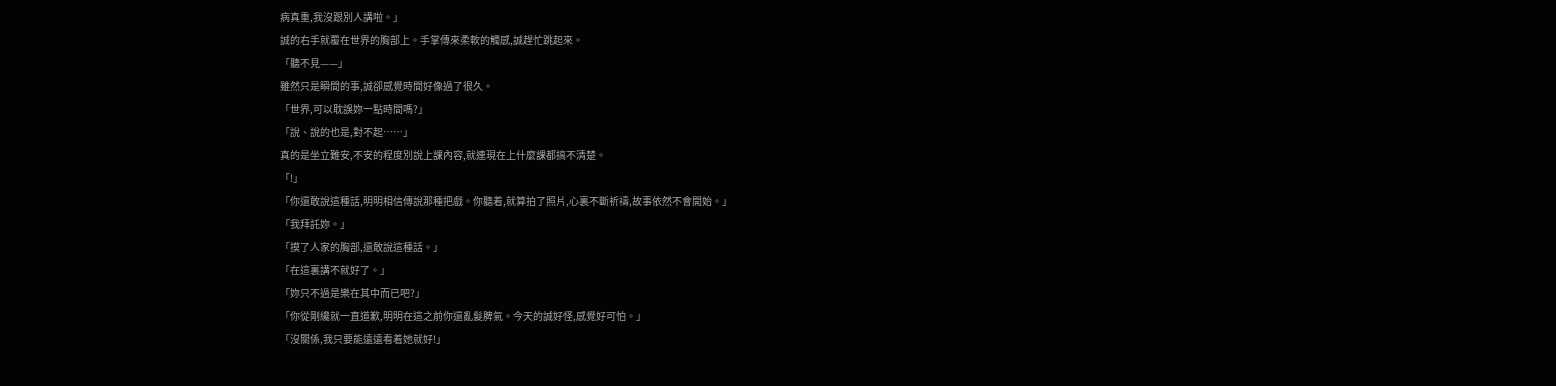病真重,我沒跟別人講啦。」
誠的右手就覆在世界的胸部上。手掌傳來柔軟的觸感,誠趕忙跳起來。
「聽不見——」
雖然只是瞬間的事,誠卻感覺時間好像過了很久。
「世界,可以耽誤妳一點時間嗎?」
「說、說的也是,對不起……」
真的是坐立難安,不安的程度別說上課內容,就連現在上什麼課都搞不清楚。
「!」
「你還敢說這種話,明明相信傳說那種把戲。你聽着,就算拍了照片,心裏不斷祈禱,故事依然不會開始。」
「我拜託妳。」
「摸了人家的胸部,還敢說這種話。」
「在這裏講不就好了。」
「妳只不過是樂在其中而已吧?」
「你從剛纔就一直道歉,明明在這之前你還亂髮脾氣。今天的誠好怪,感覺好可怕。」
「沒關係,我只要能遠遠看着她就好!」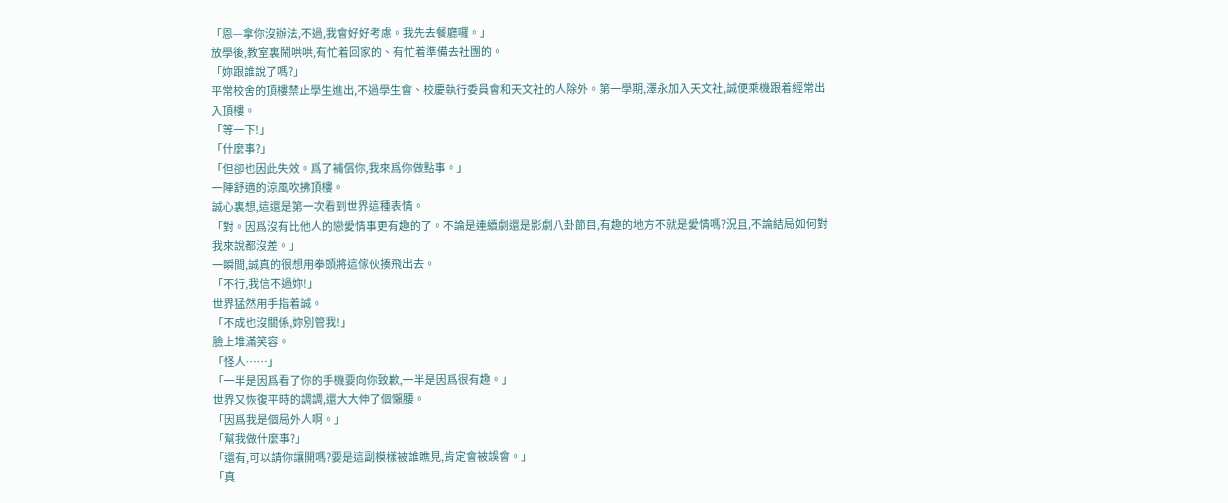「恩—拿你沒辦法,不過,我會好好考慮。我先去餐廳囉。」
放學後,教室裏鬧哄哄,有忙着回家的、有忙着準備去社團的。
「妳跟誰說了嗎?」
平常校舍的頂樓禁止學生進出,不過學生會、校慶執行委員會和天文社的人除外。第一學期,澤永加入天文社,誠便乘機跟着經常出入頂樓。
「等一下!」
「什麼事?」
「但卻也因此失效。爲了補償你,我來爲你做點事。」
一陣舒適的涼風吹拂頂樓。
誠心裏想,這還是第一次看到世界這種表情。
「對。因爲沒有比他人的戀愛情事更有趣的了。不論是連續劇還是影劇八卦節目,有趣的地方不就是愛情嗎?況且,不論結局如何對我來說都沒差。」
一瞬間,誠真的很想用拳頭將這傢伙揍飛出去。
「不行,我信不過妳!」
世界猛然用手指着誠。
「不成也沒關係,妳別管我!」
臉上堆滿笑容。
「怪人……」
「一半是因爲看了你的手機要向你致歉,一半是因爲很有趣。」
世界又恢復平時的調調,還大大伸了個懶腰。
「因爲我是個局外人啊。」
「幫我做什麼事?」
「還有,可以請你讓開嗎?要是這副模樣被誰瞧見,肯定會被誤會。」
「真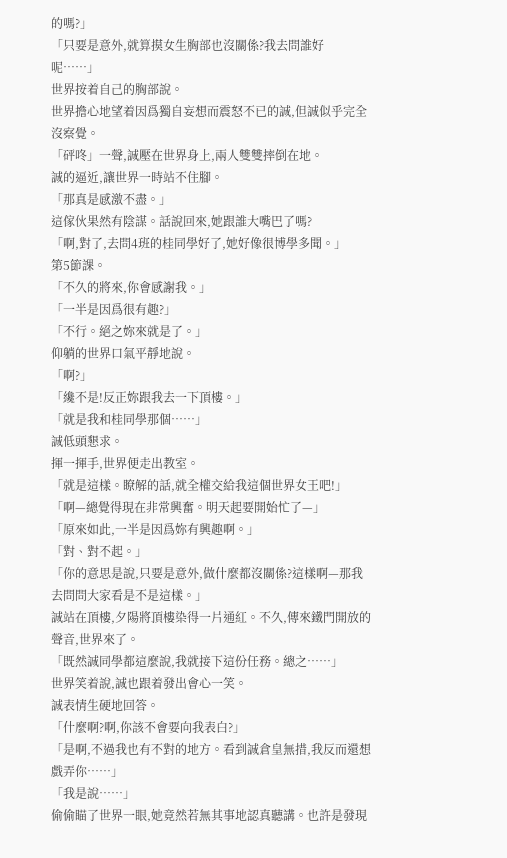的嗎?」
「只要是意外,就算摸女生胸部也沒關係?我去問誰好呢……」
世界按着自己的胸部說。
世界擔心地望着因爲獨自妄想而震怒不已的誠,但誠似乎完全沒察覺。
「砰咚」一聲,誠壓在世界身上,兩人雙雙摔倒在地。
誠的逼近,讓世界一時站不住腳。
「那真是感激不盡。」
這傢伙果然有陰謀。話說回來,她跟誰大嘴巴了嗎?
「啊,對了,去問4班的桂同學好了,她好像很博學多聞。」
第5節課。
「不久的將來,你會感謝我。」
「一半是因爲很有趣?」
「不行。絕之妳來就是了。」
仰躺的世界口氣平靜地說。
「啊?」
「纔不是!反正妳跟我去一下頂樓。」
「就是我和桂同學那個……」
誠低頭懇求。
揮一揮手,世界便走出教室。
「就是這樣。瞭解的話,就全權交給我這個世界女王吧!」
「啊—總覺得現在非常興奮。明天起要開始忙了—」
「原來如此,一半是因爲妳有興趣啊。」
「對、對不起。」
「你的意思是說,只要是意外,做什麼都沒關係?這樣啊—那我去問問大家看是不是這樣。」
誠站在頂樓,夕陽將頂樓染得一片通紅。不久,傳來鐵門開放的聲音,世界來了。
「既然誠同學都這麼說,我就接下這份任務。總之……」
世界笑着說,誠也跟着發出會心一笑。
誠表情生硬地回答。
「什麼啊?啊,你該不會要向我表白?」
「是啊,不過我也有不對的地方。看到誠倉皇無措,我反而還想戲弄你……」
「我是說……」
偷偷瞄了世界一眼,她竟然若無其事地認真聽講。也許是發現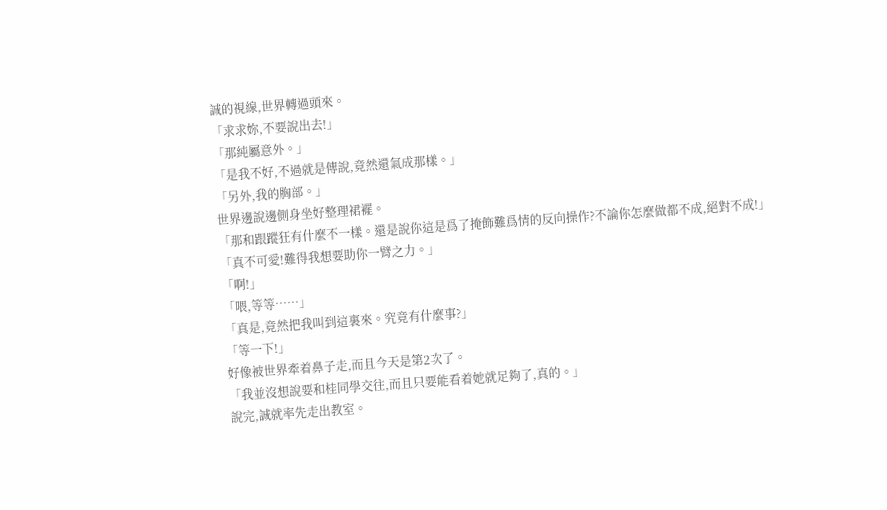誠的視線,世界轉過頭來。
「求求妳,不要說出去!」
「那純屬意外。」
「是我不好,不過就是傳說,竟然還氣成那樣。」
「另外,我的胸部。」
世界邊說邊側身坐好整理裙襬。
「那和跟蹤狂有什麼不一樣。還是說你這是爲了掩飾難爲情的反向操作?不論你怎麼做都不成,絕對不成!」
「真不可愛!難得我想要助你一臂之力。」
「啊!」
「喂,等等……」
「真是,竟然把我叫到這裏來。究竟有什麼事?」
「等一下!」
好像被世界牽着鼻子走,而且今天是第2次了。
「我並沒想說要和桂同學交往,而且只要能看着她就足夠了,真的。」
說完,誠就率先走出教室。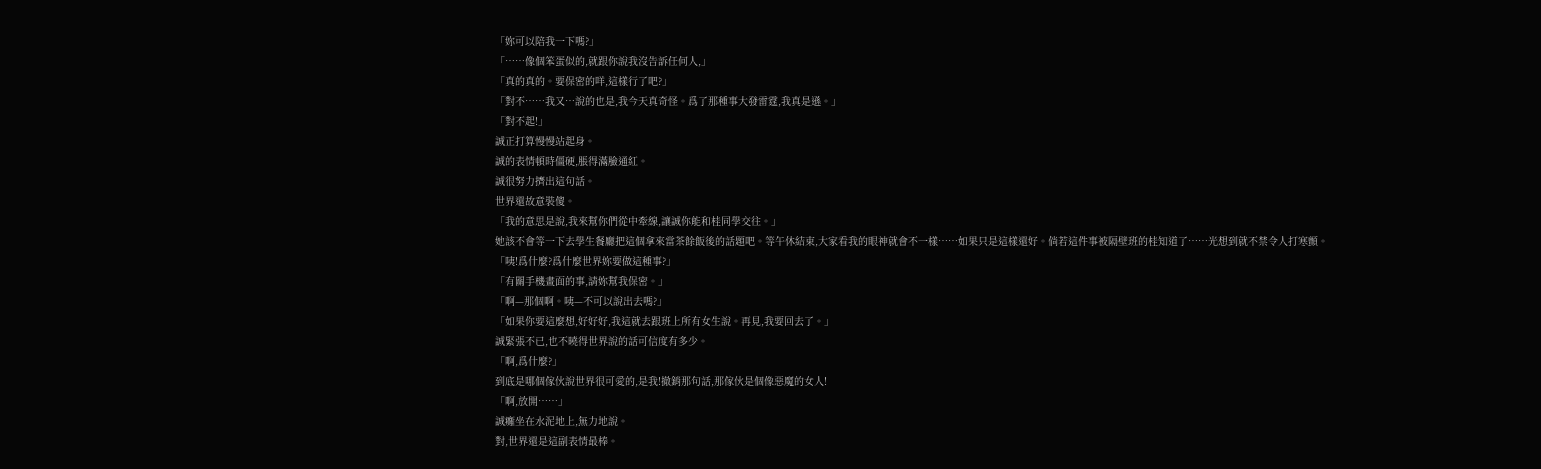「妳可以陪我一下嗎?」
「……像個笨蛋似的,就跟你說我沒告訴任何人,」
「真的真的。要保密的咩,這樣行了吧?」
「對不……我又…說的也是,我今天真奇怪。爲了那種事大發雷霆,我真是遜。」
「對不起!」
誠正打算慢慢站起身。
誠的表情頓時僵硬,脹得滿臉通紅。
誠很努力擠出這句話。
世界還故意裝傻。
「我的意思是說,我來幫你們從中牽線,讓誠你能和桂同學交往。」
她該不會等一下去學生餐廳把這個拿來當茶餘飯後的話題吧。等午休結束,大家看我的眼神就會不一樣……如果只是這樣還好。倘若這件事被隔壁班的桂知道了……光想到就不禁令人打寒顫。
「咦!爲什麼?爲什麼世界妳要做這種事?」
「有關手機畫面的事,請妳幫我保密。」
「啊—那個啊。咦—不可以說出去嗎?」
「如果你要這麼想,好好好,我這就去跟班上所有女生說。再見,我要回去了。」
誠緊張不已,也不曉得世界說的話可信度有多少。
「啊,爲什麼?」
到底是哪個傢伙說世界很可愛的,是我!撤銷那句話,那傢伙是個像惡魔的女人!
「啊,放開……」
誠癱坐在水泥地上,無力地說。
對,世界還是這副表情最棒。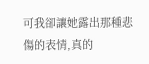可我卻讓她露出那種悲傷的表情,真的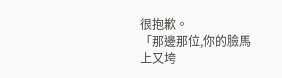很抱歉。
「那邊那位,你的臉馬上又垮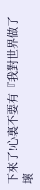下來了!心裏不要有『我對世界做了壞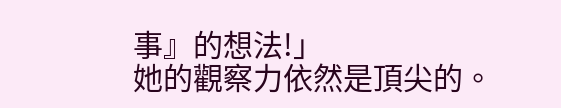事』的想法!」
她的觀察力依然是頂尖的。